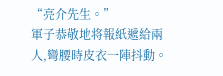“亮介先生。”
軍子恭敬地将報紙遞給兩人,彎腰時皮衣一陣抖動。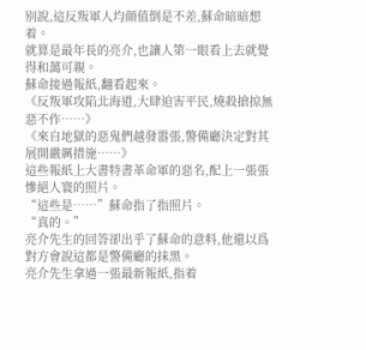别說,這反叛軍人均顔值倒是不差,蘇命暗暗想着。
就算是最年長的亮介,也讓人第一眼看上去就覺得和藹可親。
蘇命接過報紙,翻看起來。
《反叛軍攻陷北海道,大肆迫害平民,燒殺搶掠無惡不作……》
《來自地獄的惡鬼們越發嚣張,警備廳決定對其展開嚴厲措施……》
這些報紙上大書特書革命軍的惡名,配上一張張慘絕人寰的照片。
“這些是……”蘇命指了指照片。
“真的。”
亮介先生的回答卻出乎了蘇命的意料,他還以爲對方會說這都是警備廳的抹黑。
亮介先生拿過一張最新報紙,指着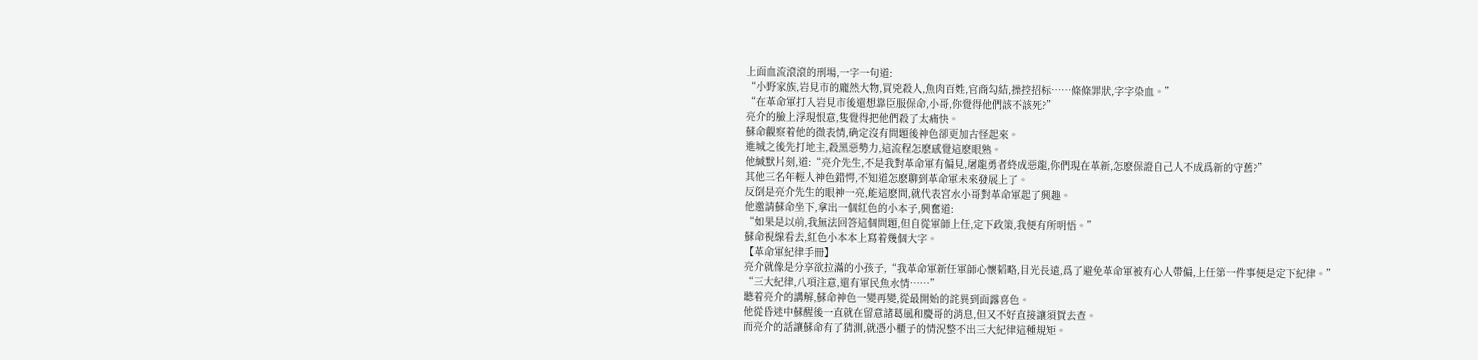上面血流滾滾的刑場,一字一句道:
“小野家族,岩見市的龐然大物,買兇殺人,魚肉百姓,官商勾結,操控招标……條條罪狀,字字染血。”
“在革命軍打入岩見市後還想靠臣服保命,小哥,你覺得他們該不該死?”
亮介的臉上浮現恨意,隻覺得把他們殺了太痛快。
蘇命觀察着他的微表情,确定沒有問題後神色卻更加古怪起來。
進城之後先打地主,殺黑惡勢力,這流程怎麽感覺這麽眼熟。
他緘默片刻,道:“亮介先生,不是我對革命軍有偏見,屠龍勇者終成惡龍,你們現在革新,怎麽保證自己人不成爲新的守舊?”
其他三名年輕人神色錯愕,不知道怎麽聊到革命軍未來發展上了。
反倒是亮介先生的眼神一亮,能這麽問,就代表宮水小哥對革命軍起了興趣。
他邀請蘇命坐下,拿出一個紅色的小本子,興奮道:
“如果是以前,我無法回答這個問題,但自從軍師上任,定下政策,我便有所明悟。”
蘇命視線看去,紅色小本本上寫着幾個大字。
【革命軍紀律手冊】
亮介就像是分享欲拉滿的小孩子,“我革命軍新任軍師心懷韬略,目光長遠,爲了避免革命軍被有心人帶偏,上任第一件事便是定下紀律。”
“三大紀律,八項注意,還有軍民魚水情……”
聽着亮介的講解,蘇命神色一變再變,從最開始的詫異到面露喜色。
他從昏迷中蘇醒後一直就在留意諸葛風和慶哥的消息,但又不好直接讓須賀去查。
而亮介的話讓蘇命有了猜測,就憑小櫃子的情況整不出三大紀律這種規矩。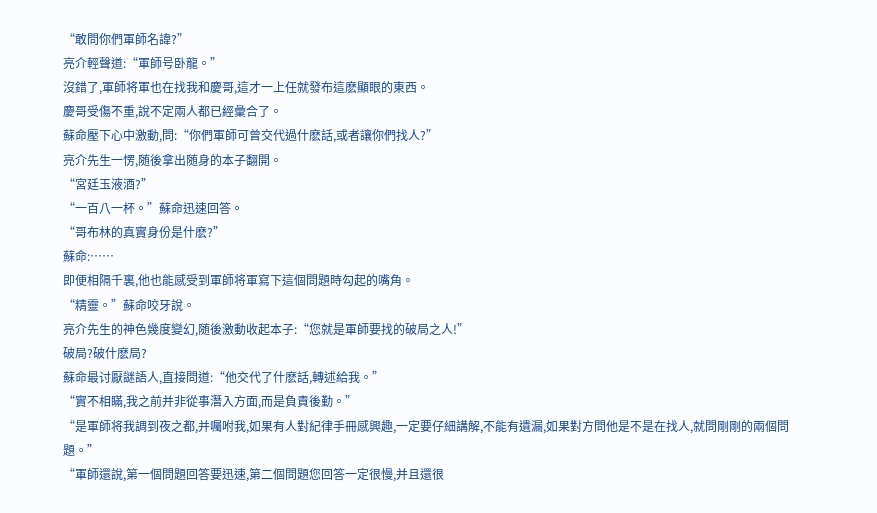“敢問你們軍師名諱?”
亮介輕聲道:“軍師号卧龍。”
沒錯了,軍師将軍也在找我和慶哥,這才一上任就發布這麽顯眼的東西。
慶哥受傷不重,說不定兩人都已經彙合了。
蘇命壓下心中激動,問:“你們軍師可曾交代過什麽話,或者讓你們找人?”
亮介先生一愣,随後拿出随身的本子翻開。
“宮廷玉液酒?”
“一百八一杯。”蘇命迅速回答。
“哥布林的真實身份是什麽?”
蘇命:……
即便相隔千裏,他也能感受到軍師将軍寫下這個問題時勾起的嘴角。
“精靈。”蘇命咬牙說。
亮介先生的神色幾度變幻,随後激動收起本子:“您就是軍師要找的破局之人!”
破局?破什麽局?
蘇命最讨厭謎語人,直接問道:“他交代了什麽話,轉述給我。”
“實不相瞞,我之前并非從事潛入方面,而是負責後勤。”
“是軍師将我調到夜之都,并囑咐我,如果有人對紀律手冊感興趣,一定要仔細講解,不能有遺漏,如果對方問他是不是在找人,就問剛剛的兩個問題。”
“軍師還說,第一個問題回答要迅速,第二個問題您回答一定很慢,并且還很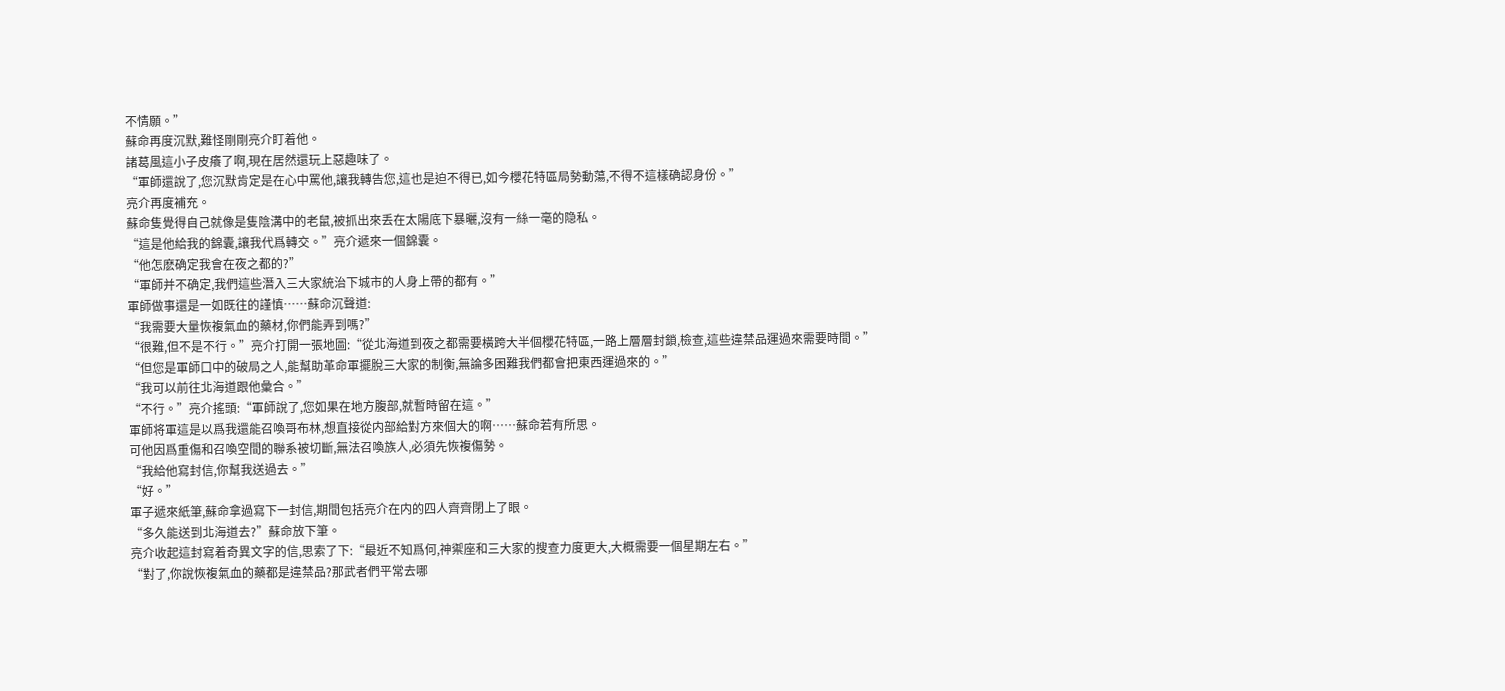不情願。”
蘇命再度沉默,難怪剛剛亮介盯着他。
諸葛風這小子皮癢了啊,現在居然還玩上惡趣味了。
“軍師還說了,您沉默肯定是在心中罵他,讓我轉告您,這也是迫不得已,如今櫻花特區局勢動蕩,不得不這樣确認身份。”
亮介再度補充。
蘇命隻覺得自己就像是隻陰溝中的老鼠,被抓出來丢在太陽底下暴曬,沒有一絲一毫的隐私。
“這是他給我的錦囊,讓我代爲轉交。”亮介遞來一個錦囊。
“他怎麽确定我會在夜之都的?”
“軍師并不确定,我們這些潛入三大家統治下城市的人身上帶的都有。”
軍師做事還是一如既往的謹慎……蘇命沉聲道:
“我需要大量恢複氣血的藥材,你們能弄到嗎?”
“很難,但不是不行。”亮介打開一張地圖:“從北海道到夜之都需要橫跨大半個櫻花特區,一路上層層封鎖,檢查,這些違禁品運過來需要時間。”
“但您是軍師口中的破局之人,能幫助革命軍擺脫三大家的制衡,無論多困難我們都會把東西運過來的。”
“我可以前往北海道跟他彙合。”
“不行。”亮介搖頭:“軍師說了,您如果在地方腹部,就暫時留在這。”
軍師将軍這是以爲我還能召喚哥布林,想直接從内部給對方來個大的啊……蘇命若有所思。
可他因爲重傷和召喚空間的聯系被切斷,無法召喚族人,必須先恢複傷勢。
“我給他寫封信,你幫我送過去。”
“好。”
軍子遞來紙筆,蘇命拿過寫下一封信,期間包括亮介在内的四人齊齊閉上了眼。
“多久能送到北海道去?”蘇命放下筆。
亮介收起這封寫着奇異文字的信,思索了下:“最近不知爲何,神禦座和三大家的搜查力度更大,大概需要一個星期左右。”
“對了,你說恢複氣血的藥都是違禁品?那武者們平常去哪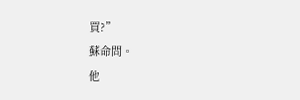買?”
蘇命問。
他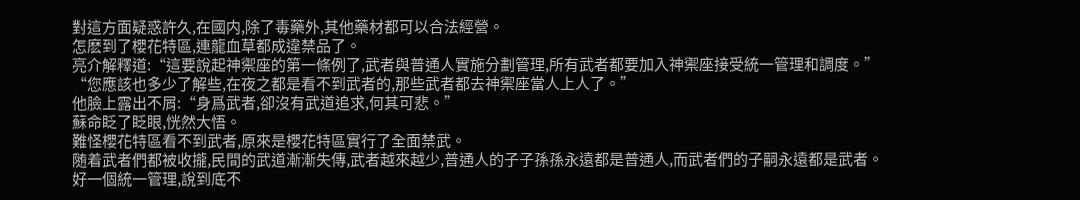對這方面疑惑許久,在國内,除了毒藥外,其他藥材都可以合法經營。
怎麽到了櫻花特區,連龍血草都成違禁品了。
亮介解釋道:“這要說起神禦座的第一條例了,武者與普通人實施分劃管理,所有武者都要加入神禦座接受統一管理和調度。”
“您應該也多少了解些,在夜之都是看不到武者的,那些武者都去神禦座當人上人了。”
他臉上露出不屑:“身爲武者,卻沒有武道追求,何其可悲。”
蘇命眨了眨眼,恍然大悟。
難怪櫻花特區看不到武者,原來是櫻花特區實行了全面禁武。
随着武者們都被收攏,民間的武道漸漸失傳,武者越來越少,普通人的子子孫孫永遠都是普通人,而武者們的子嗣永遠都是武者。
好一個統一管理,說到底不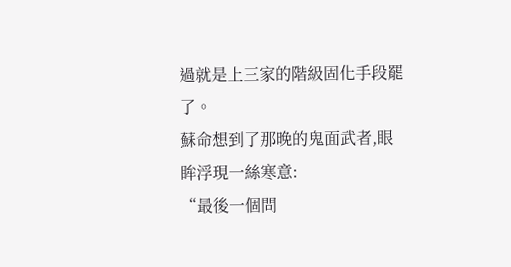過就是上三家的階級固化手段罷了。
蘇命想到了那晚的鬼面武者,眼眸浮現一絲寒意:
“最後一個問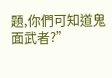題,你們可知道鬼面武者?”